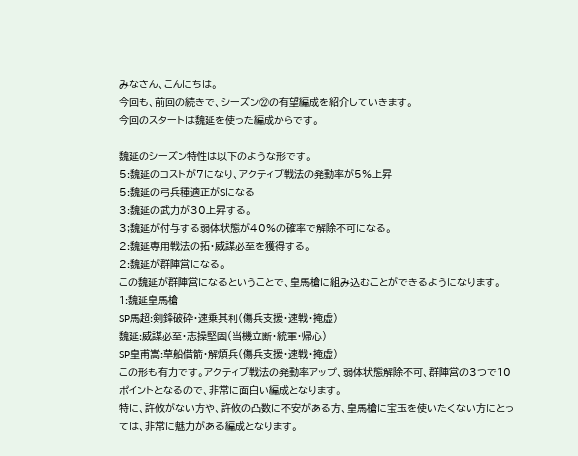みなさん、こんにちは。
今回も、前回の続きで、シーズン㉒の有望編成を紹介していきます。
今回のスタートは魏延を使った編成からです。

魏延のシーズン特性は以下のような形です。
5:魏延のコストが7になり、アクティブ戦法の発動率が5%上昇
5:魏延の弓兵種適正がSになる
3:魏延の武力が30上昇する。
3;魏延が付与する弱体状態が40%の確率で解除不可になる。
2:魏延専用戦法の拓・威謀必至を獲得する。
2:魏延が群陣営になる。
この魏延が群陣営になるということで、皇馬槍に組み込むことができるようになります。
1:魏延皇馬槍
SP馬超:剣鋒破砕・速乗其利(傷兵支援・速戦・掩虚)
魏延:威謀必至・志操堅固(当機立断・統軍・帰心)
SP皇甫嵩:草船借箭・解煩兵(傷兵支援・速戦・掩虚)
この形も有力です。アクティブ戦法の発動率アップ、弱体状態解除不可、群陣営の3つで10ポイントとなるので、非常に面白い編成となります。
特に、許攸がない方や、許攸の凸数に不安がある方、皇馬槍に宝玉を使いたくない方にとっては、非常に魅力がある編成となります。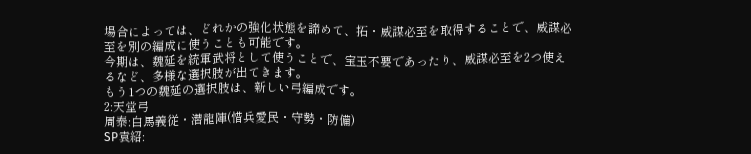場合によっては、どれかの強化状態を諦めて、拓・威謀必至を取得することで、威謀必至を別の編成に使うことも可能です。
今期は、魏延を統軍武将として使うことで、宝玉不要であったり、威謀必至を2つ使えるなど、多様な選択肢が出てきます。
もう1つの魏延の選択肢は、新しい弓編成です。
2:天堂弓
周泰:白馬義従・潜龍陣(惜兵愛民・守勢・防備)
SP袁紹: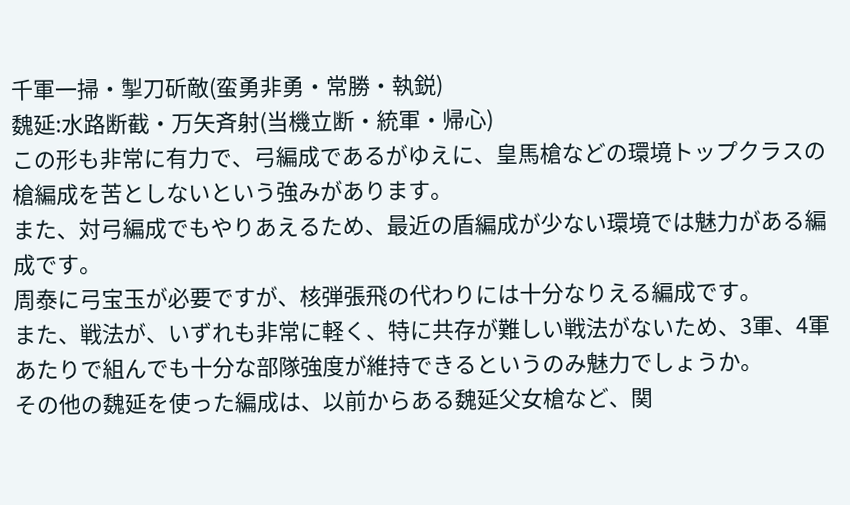千軍一掃・掣刀斫敵(蛮勇非勇・常勝・執鋭)
魏延:水路断截・万矢斉射(当機立断・統軍・帰心)
この形も非常に有力で、弓編成であるがゆえに、皇馬槍などの環境トップクラスの槍編成を苦としないという強みがあります。
また、対弓編成でもやりあえるため、最近の盾編成が少ない環境では魅力がある編成です。
周泰に弓宝玉が必要ですが、核弾張飛の代わりには十分なりえる編成です。
また、戦法が、いずれも非常に軽く、特に共存が難しい戦法がないため、3軍、4軍あたりで組んでも十分な部隊強度が維持できるというのみ魅力でしょうか。
その他の魏延を使った編成は、以前からある魏延父女槍など、関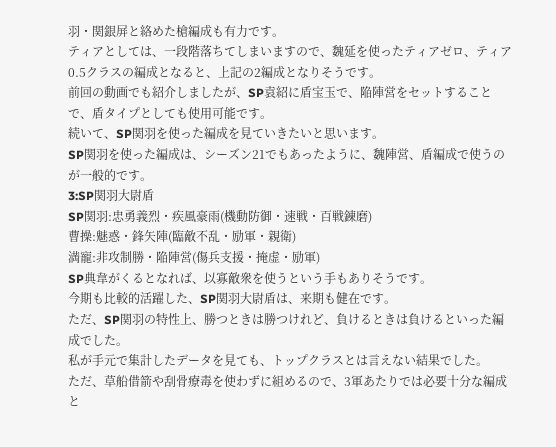羽・関銀屏と絡めた槍編成も有力です。
ティアとしては、一段階落ちてしまいますので、魏延を使ったティアゼロ、ティア0.5クラスの編成となると、上記の2編成となりそうです。
前回の動画でも紹介しましたが、SP袁紹に盾宝玉で、陥陣営をセットすることで、盾タイプとしても使用可能です。
続いて、SP関羽を使った編成を見ていきたいと思います。
SP関羽を使った編成は、シーズン21でもあったように、魏陣営、盾編成で使うのが一般的です。
3:SP関羽大尉盾
SP関羽:忠勇義烈・疾風豪雨(機動防御・速戦・百戦錬磨)
曹操:魅惑・鋒矢陣(臨敵不乱・励軍・親衛)
満寵:非攻制勝・陥陣営(傷兵支援・掩虚・励軍)
SP典韋がくるとなれば、以寡敵衆を使うという手もありそうです。
今期も比較的活躍した、SP関羽大尉盾は、来期も健在です。
ただ、SP関羽の特性上、勝つときは勝つけれど、負けるときは負けるといった編成でした。
私が手元で集計したデータを見ても、トップクラスとは言えない結果でした。
ただ、草船借箭や刮骨療毒を使わずに組めるので、3軍あたりでは必要十分な編成と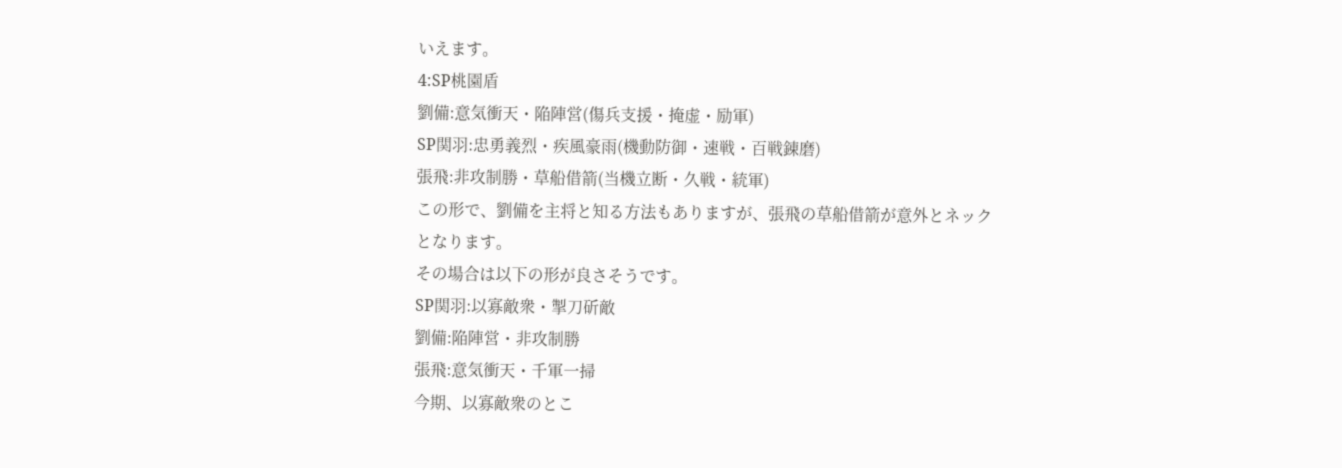いえます。
4:SP桃園盾
劉備:意気衝天・陥陣営(傷兵支援・掩虚・励軍)
SP関羽:忠勇義烈・疾風豪雨(機動防御・速戦・百戦錬磨)
張飛:非攻制勝・草船借箭(当機立断・久戦・統軍)
この形で、劉備を主将と知る方法もありますが、張飛の草船借箭が意外とネックとなります。
その場合は以下の形が良さそうです。
SP関羽:以寡敵衆・掣刀斫敵
劉備:陥陣営・非攻制勝
張飛:意気衝天・千軍一掃
今期、以寡敵衆のとこ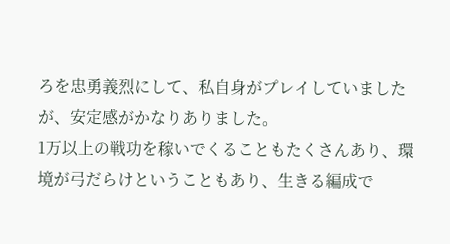ろを忠勇義烈にして、私自身がプレイしていましたが、安定感がかなりありました。
1万以上の戦功を稼いでくることもたくさんあり、環境が弓だらけということもあり、生きる編成で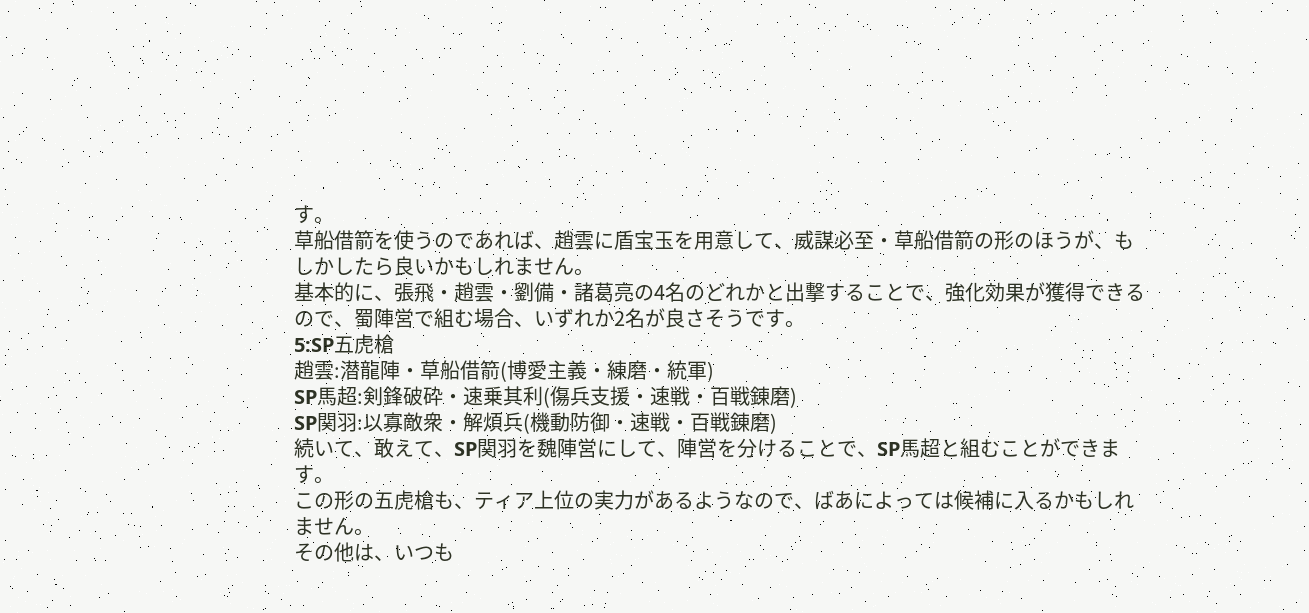す。
草船借箭を使うのであれば、趙雲に盾宝玉を用意して、威謀必至・草船借箭の形のほうが、もしかしたら良いかもしれません。
基本的に、張飛・趙雲・劉備・諸葛亮の4名のどれかと出撃することで、強化効果が獲得できるので、蜀陣営で組む場合、いずれか2名が良さそうです。
5:SP五虎槍
趙雲:潜龍陣・草船借箭(博愛主義・練磨・統軍)
SP馬超:剣鋒破砕・速乗其利(傷兵支援・速戦・百戦錬磨)
SP関羽:以寡敵衆・解煩兵(機動防御・速戦・百戦錬磨)
続いて、敢えて、SP関羽を魏陣営にして、陣営を分けることで、SP馬超と組むことができます。
この形の五虎槍も、ティア上位の実力があるようなので、ばあによっては候補に入るかもしれません。
その他は、いつも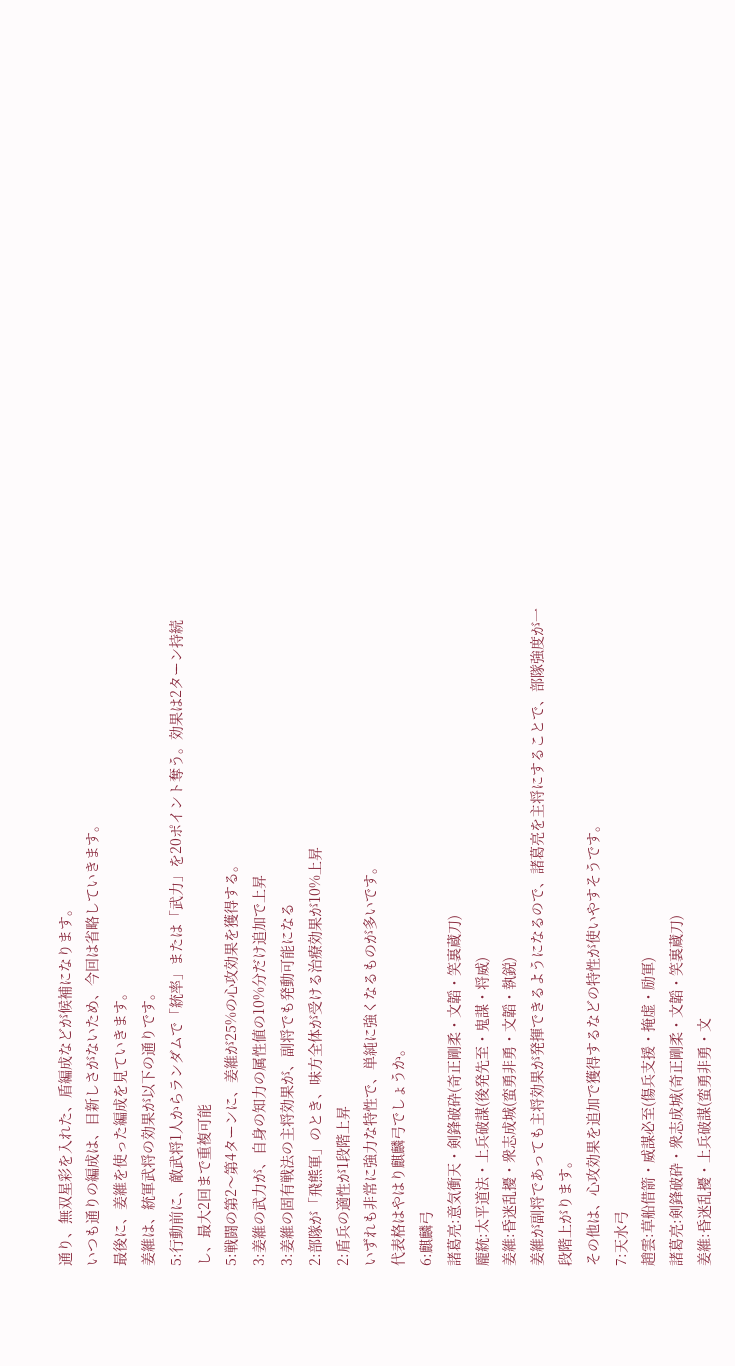通り、無双星彩を入れた、盾編成などが候補になります。
いつも通りの編成は、目新しさがないため、今回は省略していきます。
最後に、姜維を使った編成を見ていきます。
姜維は、統軍武将の効果が以下の通りです。
5:行動前に、敵武将1人からランダムで「統率」または「武力」を20ポイント奪う。効果は2ターン持続し、最大2回まで重複可能
5:戦闘の第2〜第4ターンに、姜維が25%の心攻効果を獲得する。
3:姜維の武力が、自身の知力の属性値の10%分だけ追加で上昇
3:姜維の固有戦法の主将効果が、副将でも発動可能になる
2:部隊が「飛熊軍」のとき、味方全体が受ける治療効果が10%上昇
2:盾兵の適性が1段階上昇
いずれも非常に強力な特性で、単純に強くなるものが多いです。
代表格はやはり麒麟弓でしょうか。
6:麒麟弓
諸葛亮:意気衝天・剣鋒破砕(奇正剛柔・文韜・笑裏蔵刀)
龐統:太平道法・上兵破謀(後発先至・鬼謀・将威)
姜維:昏迷乱擾・衆志成城(蛮勇非勇・文韜・執鋭)
姜維が副将であっても主将効果が発揮できるようになるので、諸葛亮を主将にすることで、部隊強度が一段階上がります。
その他は、心攻効果を追加で獲得するなどの特性が使いやすそうです。
7:天水弓
趙雲:草船借箭・威謀必至(傷兵支援・掩虚・励軍)
諸葛亮:剣鋒破砕・衆志成城(奇正剛柔・文韜・笑裏蔵刀)
姜維:昏迷乱擾・上兵破謀(蛮勇非勇・文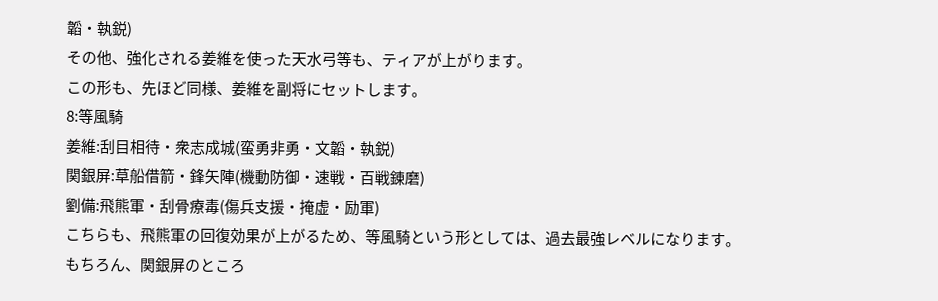韜・執鋭)
その他、強化される姜維を使った天水弓等も、ティアが上がります。
この形も、先ほど同様、姜維を副将にセットします。
8:等風騎
姜維:刮目相待・衆志成城(蛮勇非勇・文韜・執鋭)
関銀屏:草船借箭・鋒矢陣(機動防御・速戦・百戦錬磨)
劉備:飛熊軍・刮骨療毒(傷兵支援・掩虚・励軍)
こちらも、飛熊軍の回復効果が上がるため、等風騎という形としては、過去最強レベルになります。
もちろん、関銀屏のところ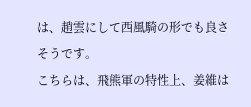は、趙雲にして西風騎の形でも良さそうです。
こちらは、飛熊軍の特性上、姜維は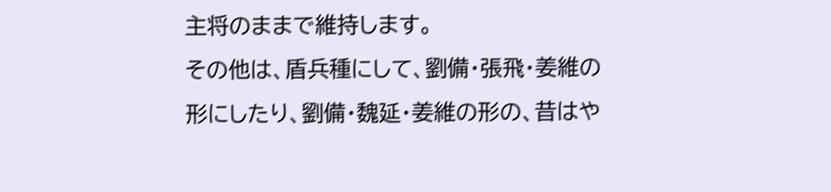主将のままで維持します。
その他は、盾兵種にして、劉備・張飛・姜維の形にしたり、劉備・魏延・姜維の形の、昔はや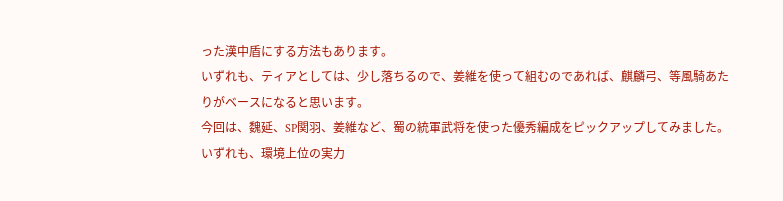った漢中盾にする方法もあります。
いずれも、ティアとしては、少し落ちるので、姜維を使って組むのであれば、麒麟弓、等風騎あたりがベースになると思います。
今回は、魏延、SP関羽、姜維など、蜀の統軍武将を使った優秀編成をピックアップしてみました。
いずれも、環境上位の実力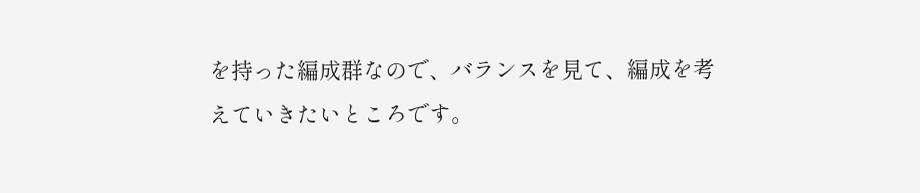を持った編成群なので、バランスを見て、編成を考えていきたいところです。